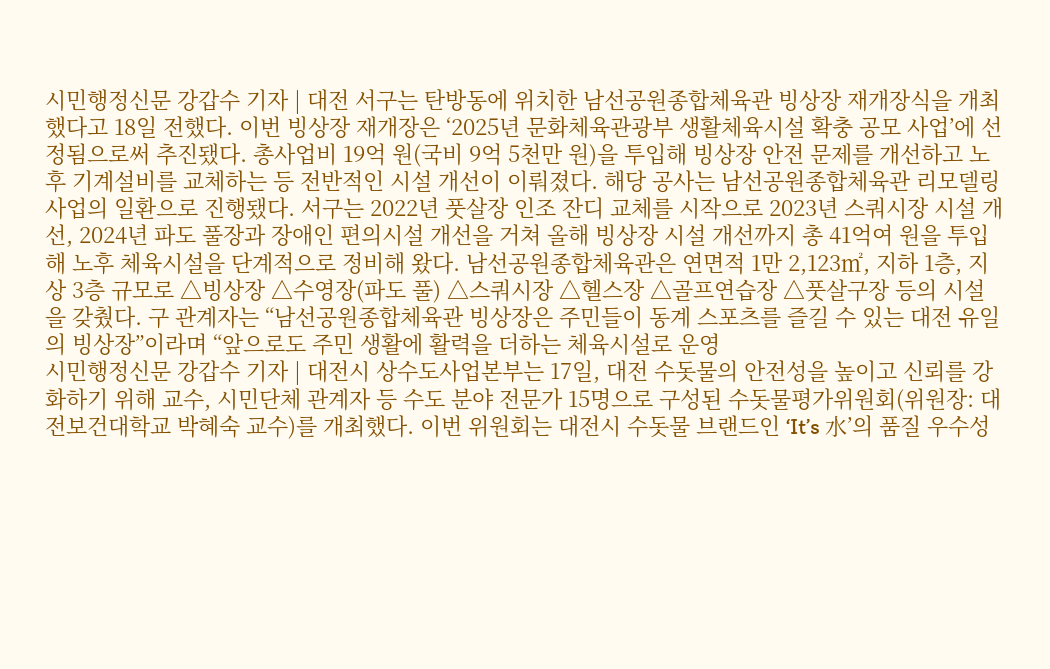시민행정신문 강갑수 기자 | 대전 서구는 탄방동에 위치한 남선공원종합체육관 빙상장 재개장식을 개최했다고 18일 전했다. 이번 빙상장 재개장은 ‘2025년 문화체육관광부 생활체육시설 확충 공모 사업’에 선정됨으로써 추진됐다. 총사업비 19억 원(국비 9억 5천만 원)을 투입해 빙상장 안전 문제를 개선하고 노후 기계설비를 교체하는 등 전반적인 시설 개선이 이뤄졌다. 해당 공사는 남선공원종합체육관 리모델링 사업의 일환으로 진행됐다. 서구는 2022년 풋살장 인조 잔디 교체를 시작으로 2023년 스쿼시장 시설 개선, 2024년 파도 풀장과 장애인 편의시설 개선을 거쳐 올해 빙상장 시설 개선까지 총 41억여 원을 투입해 노후 체육시설을 단계적으로 정비해 왔다. 남선공원종합체육관은 연면적 1만 2,123㎡, 지하 1층, 지상 3층 규모로 △빙상장 △수영장(파도 풀) △스쿼시장 △헬스장 △골프연습장 △풋살구장 등의 시설을 갖췄다. 구 관계자는 “남선공원종합체육관 빙상장은 주민들이 동계 스포츠를 즐길 수 있는 대전 유일의 빙상장”이라며 “앞으로도 주민 생활에 활력을 더하는 체육시설로 운영
시민행정신문 강갑수 기자 | 대전시 상수도사업본부는 17일, 대전 수돗물의 안전성을 높이고 신뢰를 강화하기 위해 교수, 시민단체 관계자 등 수도 분야 전문가 15명으로 구성된 수돗물평가위원회(위원장: 대전보건대학교 박혜숙 교수)를 개최했다. 이번 위원회는 대전시 수돗물 브랜드인 ‘It’s 水’의 품질 우수성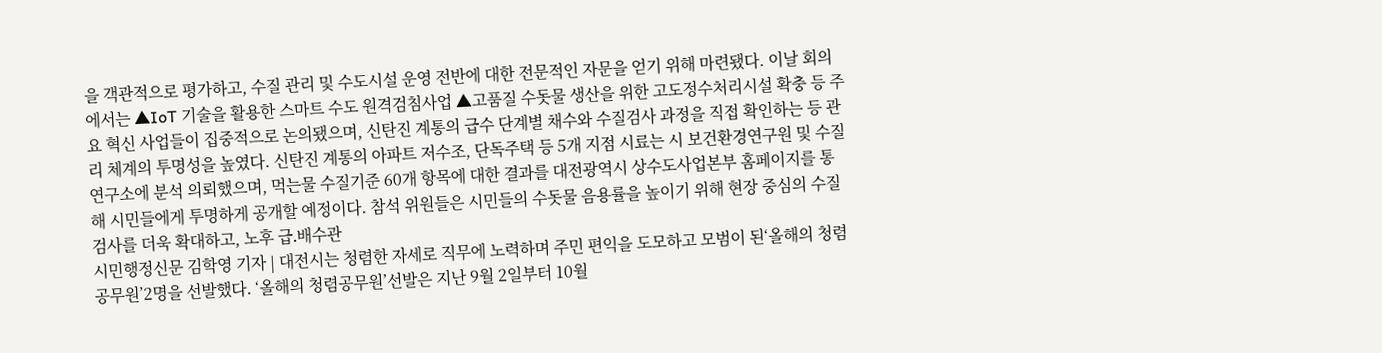을 객관적으로 평가하고, 수질 관리 및 수도시설 운영 전반에 대한 전문적인 자문을 얻기 위해 마련됐다. 이날 회의에서는 ▲IoT 기술을 활용한 스마트 수도 원격검침사업 ▲고품질 수돗물 생산을 위한 고도정수처리시설 확충 등 주요 혁신 사업들이 집중적으로 논의됐으며, 신탄진 계통의 급수 단계별 채수와 수질검사 과정을 직접 확인하는 등 관리 체계의 투명성을 높였다. 신탄진 계통의 아파트 저수조, 단독주택 등 5개 지점 시료는 시 보건환경연구원 및 수질연구소에 분석 의뢰했으며, 먹는물 수질기준 60개 항목에 대한 결과를 대전광역시 상수도사업본부 홈페이지를 통해 시민들에게 투명하게 공개할 예정이다. 참석 위원들은 시민들의 수돗물 음용률을 높이기 위해 현장 중심의 수질검사를 더욱 확대하고, 노후 급․배수관
시민행정신문 김학영 기자 | 대전시는 청렴한 자세로 직무에 노력하며 주민 편익을 도모하고 모범이 된‘올해의 청렴공무원’2명을 선발했다. ‘올해의 청렴공무원’선발은 지난 9월 2일부터 10월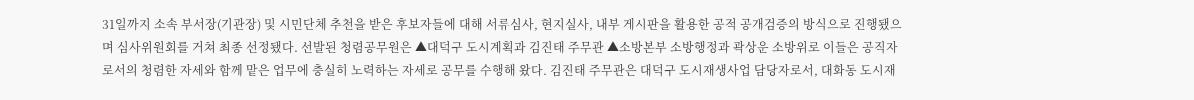31일까지 소속 부서장(기관장) 및 시민단체 추천을 받은 후보자들에 대해 서류심사, 현지실사, 내부 게시판을 활용한 공적 공개검증의 방식으로 진행됐으며 심사위원회를 거쳐 최종 선정됐다. 선발된 청렴공무원은 ▲대덕구 도시계획과 김진태 주무관 ▲소방본부 소방행정과 곽상운 소방위로 이들은 공직자로서의 청렴한 자세와 함께 맡은 업무에 충실히 노력하는 자세로 공무를 수행해 왔다. 김진태 주무관은 대덕구 도시재생사업 담당자로서, 대화동 도시재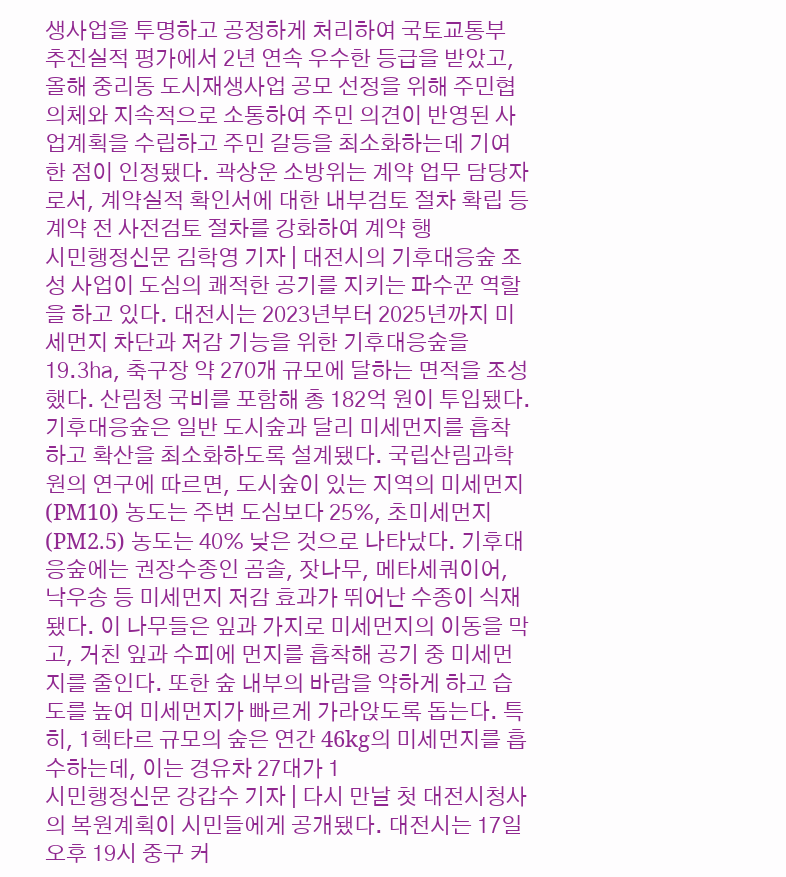생사업을 투명하고 공정하게 처리하여 국토교통부 추진실적 평가에서 2년 연속 우수한 등급을 받았고, 올해 중리동 도시재생사업 공모 선정을 위해 주민협의체와 지속적으로 소통하여 주민 의견이 반영된 사업계획을 수립하고 주민 갈등을 최소화하는데 기여한 점이 인정됐다. 곽상운 소방위는 계약 업무 담당자로서, 계약실적 확인서에 대한 내부검토 절차 확립 등 계약 전 사전검토 절차를 강화하여 계약 행
시민행정신문 김학영 기자 | 대전시의 기후대응숲 조성 사업이 도심의 쾌적한 공기를 지키는 파수꾼 역할을 하고 있다. 대전시는 2023년부터 2025년까지 미세먼지 차단과 저감 기능을 위한 기후대응숲을 19.3㏊, 축구장 약 270개 규모에 달하는 면적을 조성했다. 산림청 국비를 포함해 총 182억 원이 투입됐다. 기후대응숲은 일반 도시숲과 달리 미세먼지를 흡착하고 확산을 최소화하도록 설계됐다. 국립산림과학원의 연구에 따르면, 도시숲이 있는 지역의 미세먼지(PM10) 농도는 주변 도심보다 25%, 초미세먼지(PM2.5) 농도는 40% 낮은 것으로 나타났다. 기후대응숲에는 권장수종인 곰솔, 잣나무, 메타세쿼이어, 낙우송 등 미세먼지 저감 효과가 뛰어난 수종이 식재됐다. 이 나무들은 잎과 가지로 미세먼지의 이동을 막고, 거친 잎과 수피에 먼지를 흡착해 공기 중 미세먼지를 줄인다. 또한 숲 내부의 바람을 약하게 하고 습도를 높여 미세먼지가 빠르게 가라앉도록 돕는다. 특히, 1헥타르 규모의 숲은 연간 46kg의 미세먼지를 흡수하는데, 이는 경유차 27대가 1
시민행정신문 강갑수 기자 | 다시 만날 첫 대전시청사의 복원계획이 시민들에게 공개됐다. 대전시는 17일 오후 19시 중구 커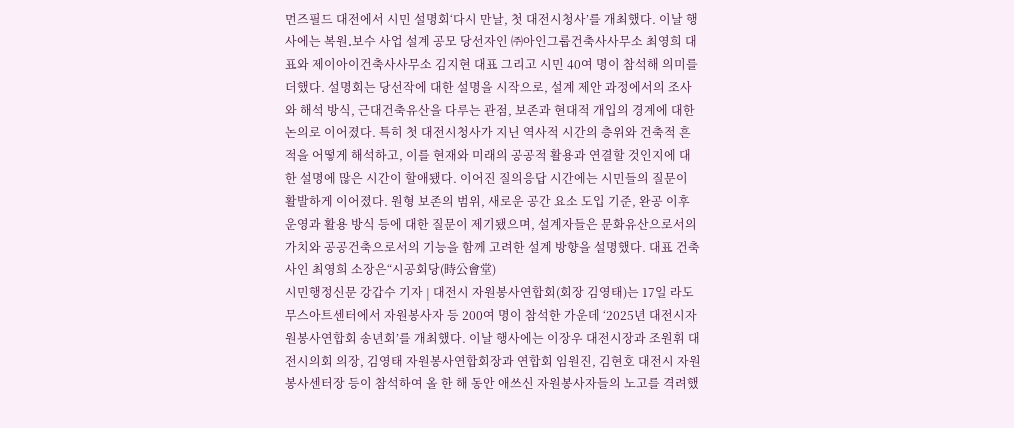먼즈필드 대전에서 시민 설명회‘다시 만날, 첫 대전시청사’를 개최했다. 이날 행사에는 복원․보수 사업 설계 공모 당선자인 ㈜아인그룹건축사사무소 최영희 대표와 제이아이건축사사무소 김지현 대표 그리고 시민 40여 명이 참석해 의미를 더했다. 설명회는 당선작에 대한 설명을 시작으로, 설계 제안 과정에서의 조사와 해석 방식, 근대건축유산을 다루는 관점, 보존과 현대적 개입의 경계에 대한 논의로 이어졌다. 특히 첫 대전시청사가 지닌 역사적 시간의 층위와 건축적 흔적을 어떻게 해석하고, 이를 현재와 미래의 공공적 활용과 연결할 것인지에 대한 설명에 많은 시간이 할애됐다. 이어진 질의응답 시간에는 시민들의 질문이 활발하게 이어졌다. 원형 보존의 범위, 새로운 공간 요소 도입 기준, 완공 이후 운영과 활용 방식 등에 대한 질문이 제기됐으며, 설계자들은 문화유산으로서의 가치와 공공건축으로서의 기능을 함께 고려한 설계 방향을 설명했다. 대표 건축사인 최영희 소장은“시공회당(時公會堂)
시민행정신문 강갑수 기자 | 대전시 자원봉사연합회(회장 김영태)는 17일 라도무스아트센터에서 자원봉사자 등 200여 명이 참석한 가운데 ‘2025년 대전시자원봉사연합회 송년회’를 개최했다. 이날 행사에는 이장우 대전시장과 조원휘 대전시의회 의장, 김영태 자원봉사연합회장과 연합회 임원진, 김현호 대전시 자원봉사센터장 등이 참석하여 올 한 해 동안 애쓰신 자원봉사자들의 노고를 격려했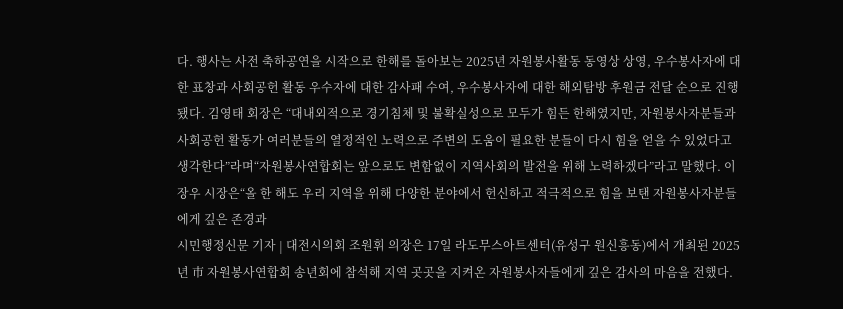다. 행사는 사전 축하공연을 시작으로 한해를 돌아보는 2025년 자원봉사활동 동영상 상영, 우수봉사자에 대한 표창과 사회공헌 활동 우수자에 대한 감사패 수여, 우수봉사자에 대한 해외탐방 후원금 전달 순으로 진행됐다. 김영태 회장은 “대내외적으로 경기침체 및 불확실성으로 모두가 힘든 한해였지만, 자원봉사자분들과 사회공헌 활동가 여러분들의 열정적인 노력으로 주변의 도움이 필요한 분들이 다시 힘을 얻을 수 있었다고 생각한다”라며“자원봉사연합회는 앞으로도 변함없이 지역사회의 발전을 위해 노력하겠다”라고 말했다. 이장우 시장은“올 한 해도 우리 지역을 위해 다양한 분야에서 헌신하고 적극적으로 힘을 보탠 자원봉사자분들에게 깊은 존경과
시민행정신문 기자 | 대전시의회 조원휘 의장은 17일 라도무스아트센터(유성구 원신흥동)에서 개최된 2025년 市 자원봉사연합회 송년회에 참석해 지역 곳곳을 지켜온 자원봉사자들에게 깊은 감사의 마음을 전했다.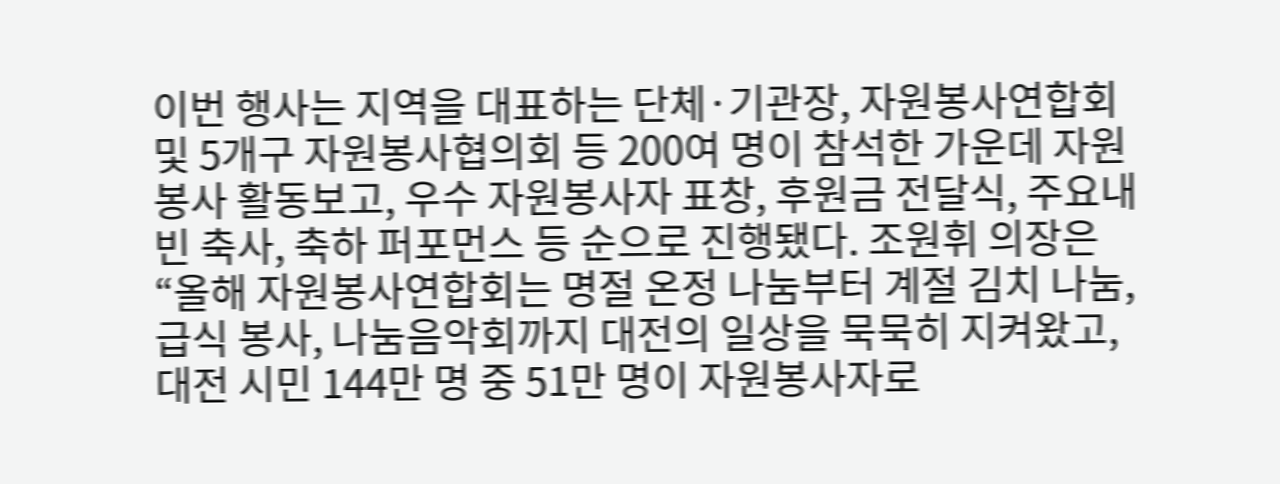이번 행사는 지역을 대표하는 단체·기관장, 자원봉사연합회 및 5개구 자원봉사협의회 등 200여 명이 참석한 가운데 자원봉사 활동보고, 우수 자원봉사자 표창, 후원금 전달식, 주요내빈 축사, 축하 퍼포먼스 등 순으로 진행됐다. 조원휘 의장은 “올해 자원봉사연합회는 명절 온정 나눔부터 계절 김치 나눔, 급식 봉사, 나눔음악회까지 대전의 일상을 묵묵히 지켜왔고, 대전 시민 144만 명 중 51만 명이 자원봉사자로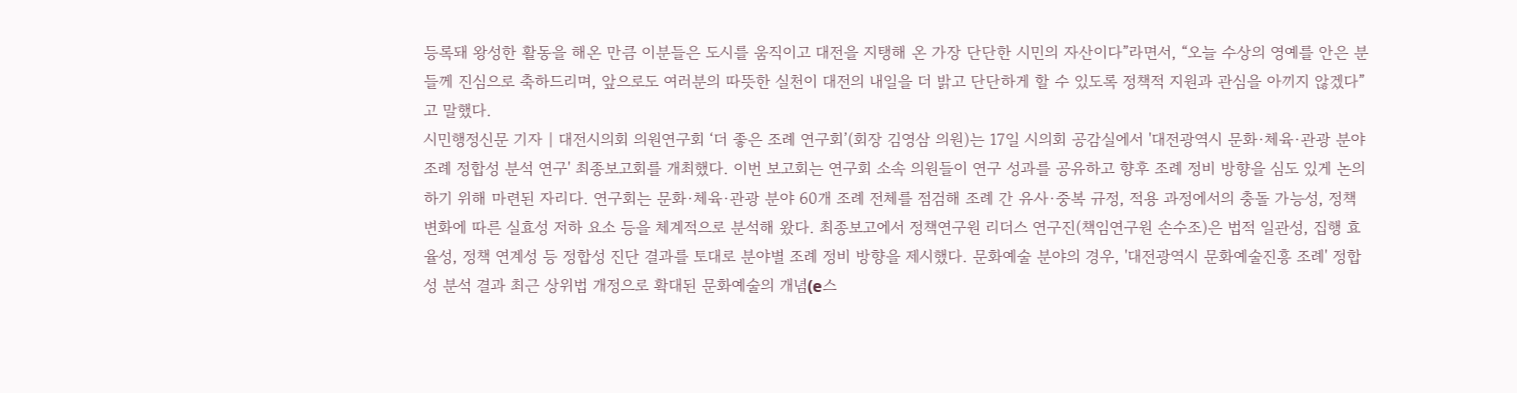등록돼 왕성한 활동을 해온 만큼 이분들은 도시를 움직이고 대전을 지탱해 온 가장 단단한 시민의 자산이다”라면서, “오늘 수상의 영예를 안은 분들께 진심으로 축하드리며, 앞으로도 여러분의 따뜻한 실천이 대전의 내일을 더 밝고 단단하게 할 수 있도록 정책적 지원과 관심을 아끼지 않겠다”고 말했다.
시민행정신문 기자 | 대전시의회 의원연구회 ‘더 좋은 조례 연구회’(회장 김영삼 의원)는 17일 시의회 공감실에서 '대전광역시 문화·체육·관광 분야 조례 정합성 분석 연구' 최종보고회를 개최했다. 이번 보고회는 연구회 소속 의원들이 연구 성과를 공유하고 향후 조례 정비 방향을 심도 있게 논의하기 위해 마련된 자리다. 연구회는 문화·체육·관광 분야 60개 조례 전체를 점검해 조례 간 유사·중복 규정, 적용 과정에서의 충돌 가능성, 정책 변화에 따른 실효성 저하 요소 등을 체계적으로 분석해 왔다. 최종보고에서 정책연구원 리더스 연구진(책임연구원 손수조)은 법적 일관성, 집행 효율성, 정책 연계성 등 정합성 진단 결과를 토대로 분야별 조례 정비 방향을 제시했다. 문화예술 분야의 경우, '대전광역시 문화예술진흥 조례' 정합성 분석 결과 최근 상위법 개정으로 확대된 문화예술의 개념(e스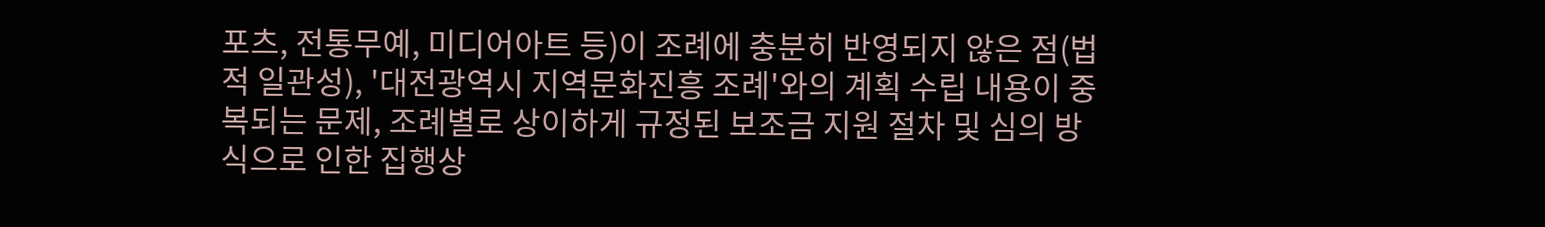포츠, 전통무예, 미디어아트 등)이 조례에 충분히 반영되지 않은 점(법적 일관성), '대전광역시 지역문화진흥 조례'와의 계획 수립 내용이 중복되는 문제, 조례별로 상이하게 규정된 보조금 지원 절차 및 심의 방식으로 인한 집행상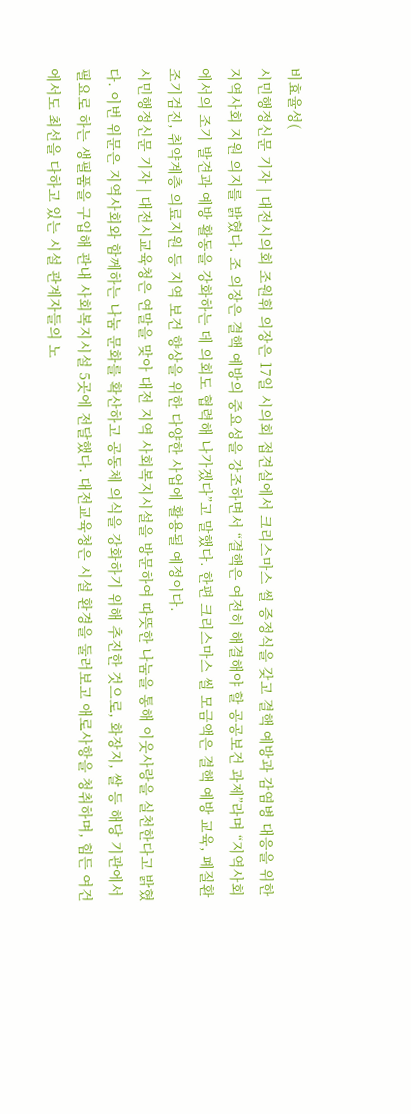비효율성(
시민행정신문 기자 | 대전시의회 조원휘 의장은 17일 시의회 접견실에서 크리스마스 씰 증정식을 갖고 결핵 예방과 감염병 대응을 위한 지역사회 지원 의지를 밝혔다. 조 의장은 결핵 예방의 중요성을 강조하면서 “결핵은 여전히 해결해야 할 공공보건 과제”라며 “지역사회에서의 조기 발견과 예방 활동을 강화하는 데 의회도 협력해 나가겠다”고 말했다. 한편 크리스마스 씰 모금액은 결핵 예방 교육, 폐질환 조기검진, 취약계층 의료지원 등 지역 보건 향상을 위한 다양한 사업에 활용될 예정이다.
시민행정신문 기자 | 대전시교육청은 연말을 맞아 대전 지역 사회복지시설을 방문하여 따뜻한 나눔을 통해 이웃사랑을 실천한다고 밝혔다. 이번 위문은 지역사회와 함께하는 나눔 문화를 확산하고 공동체 의식을 강화하기 위해 추진한 것으로, 화장지, 쌀 등 해당 기관에서 필요로 하는 생필품을 구입해 관내 사회복지시설 5곳에 전달했다. 대전교육청은 시설 환경을 둘러보고 애로사항을 청취하며, 힘든 여건에서도 최선을 다하고 있는 시설 관계자들의 노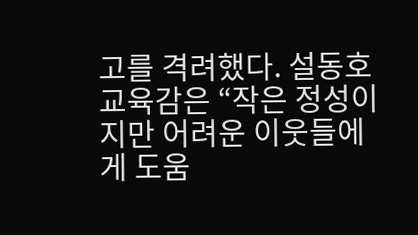고를 격려했다. 설동호 교육감은 “작은 정성이지만 어려운 이웃들에게 도움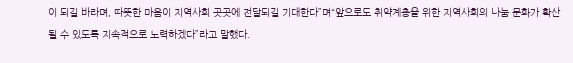이 되길 바라며, 따뜻한 마음이 지역사회 곳곳에 전달되길 기대한다”며“앞으로도 취약계층을 위한 지역사회의 나눔 문화가 확산될 수 있도록 지속적으로 노력하겠다”라고 말했다.